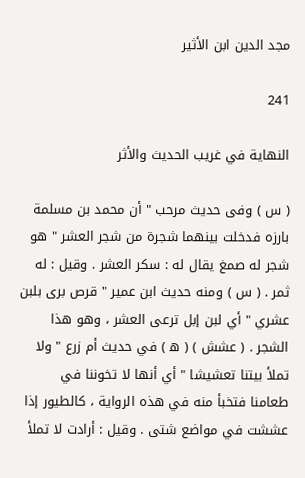مجد الدين ابن الأثير

241

النهاية في غريب الحديث والأثر

( س ) وفى حديث مرحب " أن محمد بن مسلمة بارزه فدخلت بينهما شجرة من شجر العشر " هو شجر له صمغ يقال له : سكر العشر . وقيل : له ثمر . ( س ) ومنه حديث ابن عمير " قرص برى بلبن عشري " أي لبن إبل ترعى العشر ، وهو هذا الشجر . ( عشش ) ( ه‍ ) في حديث أم زرع " ولا تملأ بيتنا تعشيشا " أي أنها لا تخوننا في طعامنا فتخبأ منه في هذه الرواية ، كالطيور إذا عششت في مواضع شتى . وقيل : أرادت لا تملأ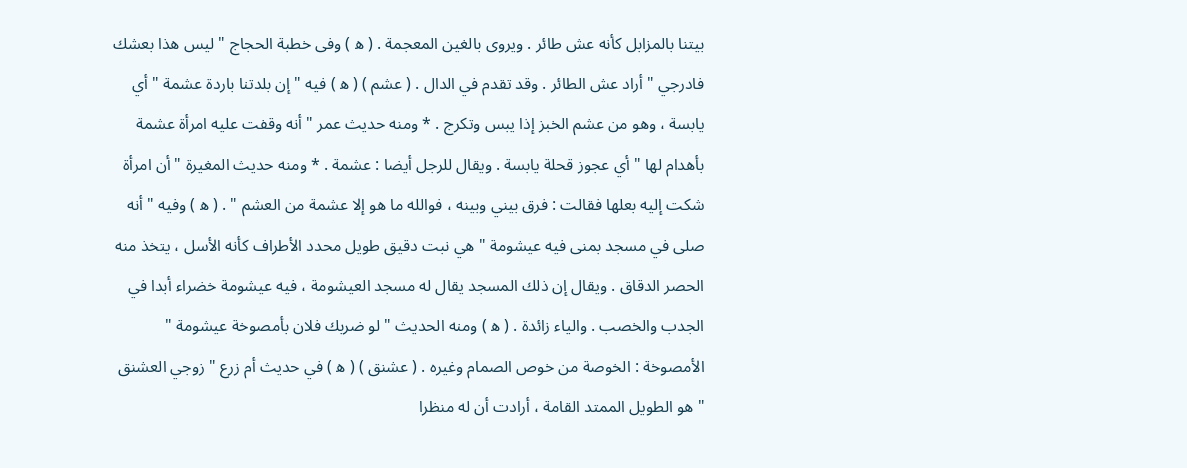بيتنا بالمزابل كأنه عش طائر . ويروى بالغين المعجمة . ( ه‍ ) وفى خطبة الحجاج " ليس هذا بعشك فادرجي " أراد عش الطائر . وقد تقدم في الدال . ( عشم ) ( ه‍ ) فيه " إن بلدتنا باردة عشمة " أي يابسة ، وهو من عشم الخبز إذا يبس وتكرج . * ومنه حديث عمر " أنه وقفت عليه امرأة عشمة بأهدام لها " أي عجوز قحلة يابسة . ويقال للرجل أيضا : عشمة . * ومنه حديث المغيرة " أن امرأة شكت إليه بعلها فقالت : فرق بيني وبينه ، فوالله ما هو إلا عشمة من العشم " . ( ه‍ ) وفيه " أنه صلى في مسجد بمنى فيه عيشومة " هي نبت دقيق طويل محدد الأطراف كأنه الأسل ، يتخذ منه الحصر الدقاق . ويقال إن ذلك المسجد يقال له مسجد العيشومة ، فيه عيشومة خضراء أبدا في الجدب والخصب . والياء زائدة . ( ه‍ ) ومنه الحديث " لو ضربك فلان بأمصوخة عيشومة " الأمصوخة : الخوصة من خوص الصمام وغيره . ( عشنق ) ( ه‍ ) في حديث أم زرع " زوجي العشنق " هو الطويل الممتد القامة ، أرادت أن له منظرا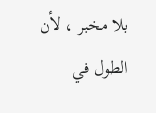بلا مخبر ، لأن الطول في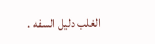الغلب دليل السفه .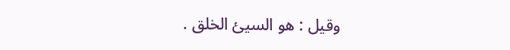وقيل : هو السيئ الخلق .